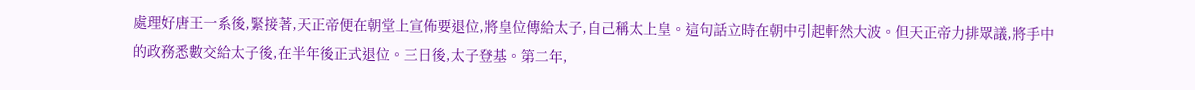處理好唐王一系後,緊接著,天正帝便在朝堂上宣佈要退位,將皇位傳給太子,自己稱太上皇。這句話立時在朝中引起軒然大波。但天正帝力排眾議,將手中的政務悉數交給太子後,在半年後正式退位。三日後,太子登基。第二年,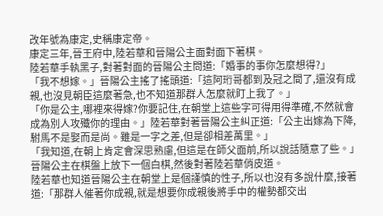改年號為康定,史稱康定帝。
康定三年,晉王府中,陸若華和晉陽公主面對面下著棋。
陸若華手執黑子,對著對面的晉陽公主問道:「婚事的事你怎麼想得?」
「我不想嫁。」晉陽公主搖了搖頭道:「這阿珩哥都到及冠之間了,還沒有成親,也沒見朝臣這麼著急,也不知道那群人怎麼就盯上我了。」
「你是公主,哪裡來得嫁?你要記住,在朝堂上這些字可得用得準確,不然就會成為別人攻殲你的理由。」陸若華對著晉陽公主糾正道:「公主出嫁為下降,駙馬不是娶而是尚。雖是一字之差,但是卻相差萬里。」
「我知道,在朝上肯定會深思熟慮,但這是在師父面前,所以說話隨意了些。」晉陽公主在棋盤上放下一個白棋,然後對著陸若華俏皮道。
陸若華也知道晉陽公主在朝堂上是個謹慎的性子,所以也沒有多說什麼,接著道:「那群人催著你成親,就是想要你成親後將手中的權勢都交出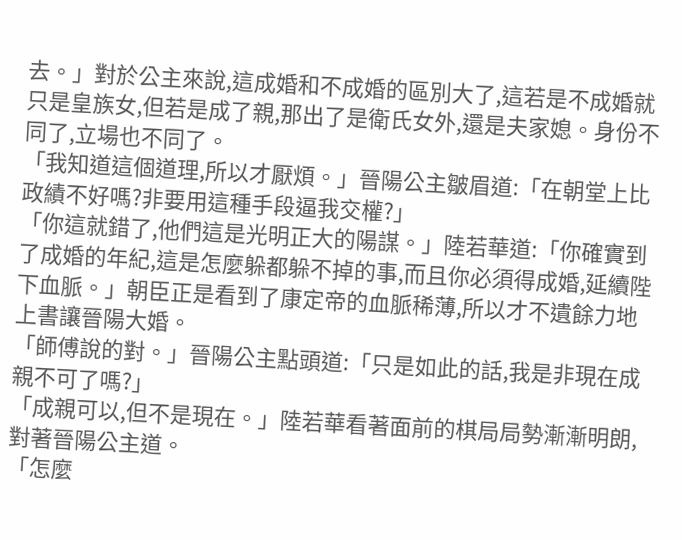去。」對於公主來說,這成婚和不成婚的區別大了,這若是不成婚就只是皇族女,但若是成了親,那出了是衛氏女外,還是夫家媳。身份不同了,立場也不同了。
「我知道這個道理,所以才厭煩。」晉陽公主皺眉道:「在朝堂上比政績不好嗎?非要用這種手段逼我交權?」
「你這就錯了,他們這是光明正大的陽謀。」陸若華道:「你確實到了成婚的年紀,這是怎麼躲都躲不掉的事,而且你必須得成婚,延續陛下血脈。」朝臣正是看到了康定帝的血脈稀薄,所以才不遺餘力地上書讓晉陽大婚。
「師傅說的對。」晉陽公主點頭道:「只是如此的話,我是非現在成親不可了嗎?」
「成親可以,但不是現在。」陸若華看著面前的棋局局勢漸漸明朗,對著晉陽公主道。
「怎麼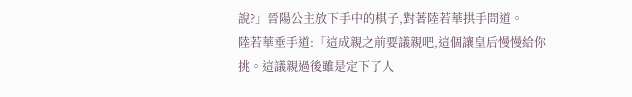說?」晉陽公主放下手中的棋子,對著陸若華拱手問道。
陸若華垂手道:「這成親之前要議親吧,這個讓皇后慢慢給你挑。這議親過後雖是定下了人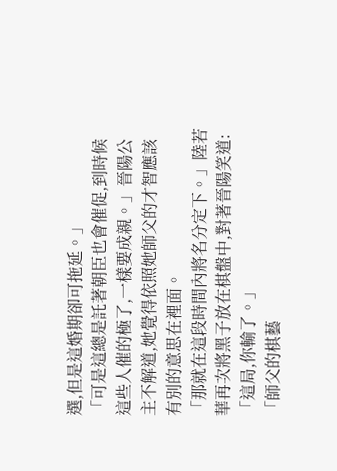選,但是這婚期卻可拖延。」
「可是這總是託著朝臣也會催促,到時候這些人催的極了,一樣要成親。」晉陽公主不解道,她覺得依照她師父的才智應該有別的意思在裡面。
「那就在這段時間內將名分定下。」陸若華再次將黑子放在棋盤中,對著晉陽笑道:「這局,你輸了。」
「師父的棋藝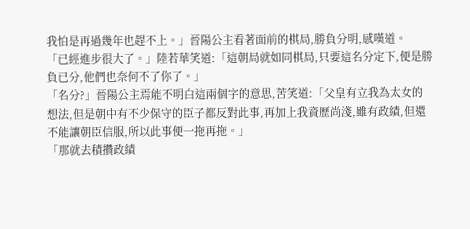我怕是再過幾年也趕不上。」晉陽公主看著面前的棋局,勝負分明,感嘆道。
「已經進步很大了。」陸若華笑道:「這朝局就如同棋局,只要這名分定下,便是勝負已分,他們也奈何不了你了。」
「名分?」晉陽公主焉能不明白這兩個字的意思,苦笑道:「父皇有立我為太女的想法,但是朝中有不少保守的臣子都反對此事,再加上我資歷尚淺,雖有政績,但還不能讓朝臣信服,所以此事便一拖再拖。」
「那就去積攢政績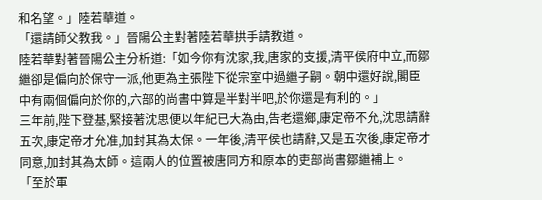和名望。」陸若華道。
「還請師父教我。」晉陽公主對著陸若華拱手請教道。
陸若華對著晉陽公主分析道:「如今你有沈家,我,唐家的支援,清平侯府中立,而鄒繼卻是偏向於保守一派,他更為主張陛下從宗室中過繼子嗣。朝中還好說,閣臣中有兩個偏向於你的,六部的尚書中算是半對半吧,於你還是有利的。」
三年前,陛下登基,緊接著沈思便以年紀已大為由,告老還鄉,康定帝不允,沈思請辭五次,康定帝才允准,加封其為太保。一年後,清平侯也請辭,又是五次後,康定帝才同意,加封其為太師。這兩人的位置被唐同方和原本的吏部尚書鄒繼補上。
「至於軍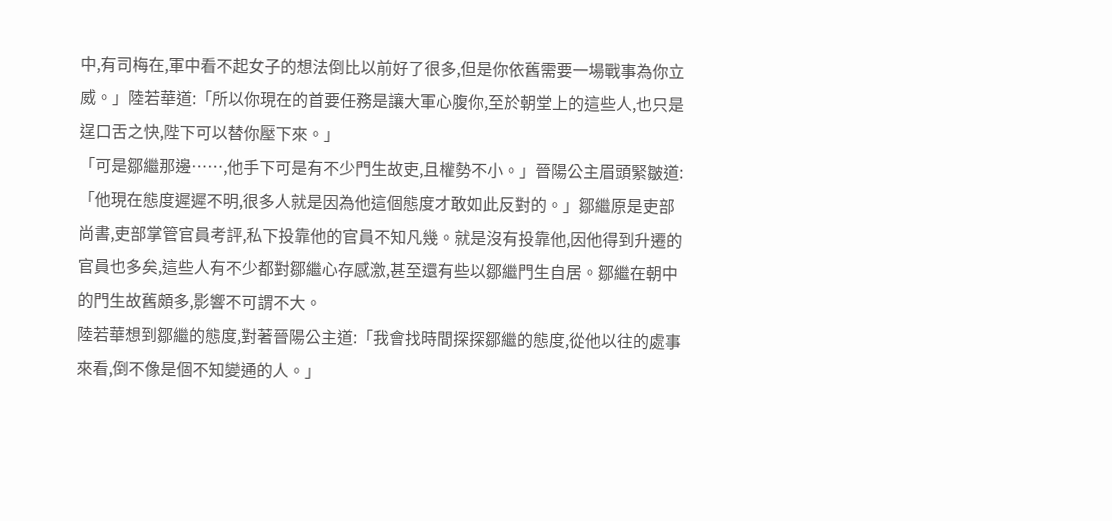中,有司梅在,軍中看不起女子的想法倒比以前好了很多,但是你依舊需要一場戰事為你立威。」陸若華道:「所以你現在的首要任務是讓大軍心腹你,至於朝堂上的這些人,也只是逞口舌之快,陛下可以替你壓下來。」
「可是鄒繼那邊……,他手下可是有不少門生故吏,且權勢不小。」晉陽公主眉頭緊皺道:「他現在態度遲遲不明,很多人就是因為他這個態度才敢如此反對的。」鄒繼原是吏部尚書,吏部掌管官員考評,私下投靠他的官員不知凡幾。就是沒有投靠他,因他得到升遷的官員也多矣,這些人有不少都對鄒繼心存感激,甚至還有些以鄒繼門生自居。鄒繼在朝中的門生故舊頗多,影響不可謂不大。
陸若華想到鄒繼的態度,對著晉陽公主道:「我會找時間探探鄒繼的態度,從他以往的處事來看,倒不像是個不知變通的人。」